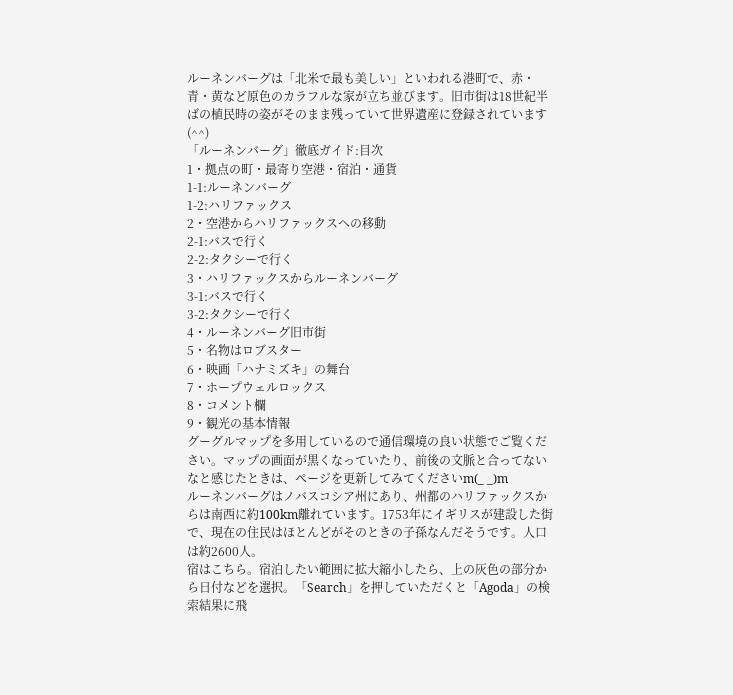ルーネンバーグは「北米で最も美しい」といわれる港町で、赤・青・黄など原色のカラフルな家が立ち並びます。旧市街は18世紀半ばの植民時の姿がそのまま残っていて世界遺産に登録されています(^^)
「ルーネンバーグ」徹底ガイド:目次
1・拠点の町・最寄り空港・宿泊・通貨
1-1:ルーネンバーグ
1-2:ハリファックス
2・空港からハリファックスへの移動
2-1:バスで行く
2-2:タクシーで行く
3・ハリファックスからルーネンバーグ
3-1:バスで行く
3-2:タクシーで行く
4・ルーネンバーグ旧市街
5・名物はロブスター
6・映画「ハナミズキ」の舞台
7・ホープウェルロックス
8・コメント欄
9・観光の基本情報
グーグルマップを多用しているので通信環境の良い状態でご覧ください。マップの画面が黒くなっていたり、前後の文脈と合ってないなと感じたときは、ページを更新してみてくださいm(_ _)m
ルーネンバーグはノバスコシア州にあり、州都のハリファックスからは南西に約100km離れています。1753年にイギリスが建設した街で、現在の住民はほとんどがそのときの子孫なんだそうです。人口は約2600人。
宿はこちら。宿泊したい範囲に拡大縮小したら、上の灰色の部分から日付などを選択。「Search」を押していただくと「Agoda」の検索結果に飛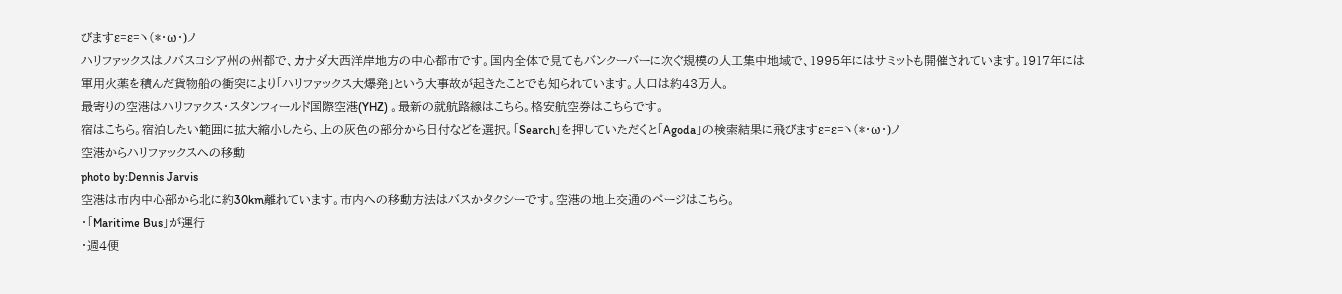びますε=ε=ヽ(*・ω・)ノ
ハリファックスはノバスコシア州の州都で、カナダ大西洋岸地方の中心都市です。国内全体で見てもバンクーバーに次ぐ規模の人工集中地域で、1995年にはサミットも開催されています。1917年には軍用火薬を積んだ貨物船の衝突により「ハリファックス大爆発」という大事故が起きたことでも知られています。人口は約43万人。
最寄りの空港はハリファクス・スタンフィールド国際空港(YHZ) 。最新の就航路線はこちら。格安航空券はこちらです。
宿はこちら。宿泊したい範囲に拡大縮小したら、上の灰色の部分から日付などを選択。「Search」を押していただくと「Agoda」の検索結果に飛びますε=ε=ヽ(*・ω・)ノ
空港からハリファックスへの移動
photo by:Dennis Jarvis
空港は市内中心部から北に約30km離れています。市内への移動方法はバスかタクシーです。空港の地上交通のページはこちら。
・「Maritime Bus」が運行
・週4便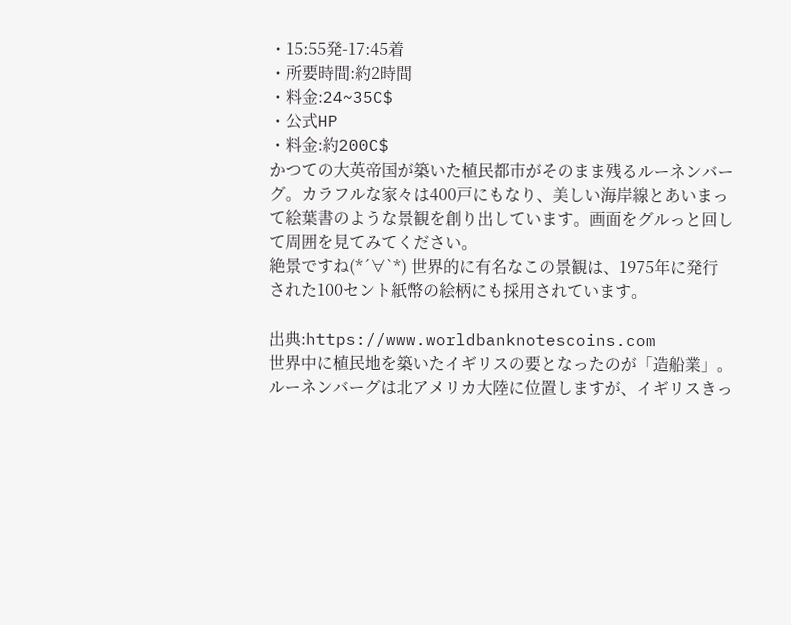・15:55発-17:45着
・所要時間:約2時間
・料金:24~35C$
・公式HP
・料金:約200C$
かつての大英帝国が築いた植民都市がそのまま残るルーネンバーグ。カラフルな家々は400戸にもなり、美しい海岸線とあいまって絵葉書のような景観を創り出しています。画面をグルっと回して周囲を見てみてください。
絶景ですね(*´∀`*) 世界的に有名なこの景観は、1975年に発行された100セント紙幣の絵柄にも採用されています。

出典:https://www.worldbanknotescoins.com
世界中に植民地を築いたイギリスの要となったのが「造船業」。ルーネンバーグは北アメリカ大陸に位置しますが、イギリスきっ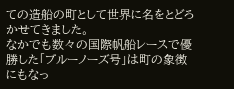ての造船の町として世界に名をとどろかせてきました。
なかでも数々の国際帆船レースで優勝した「ブルーノーズ号」は町の象徴にもなっ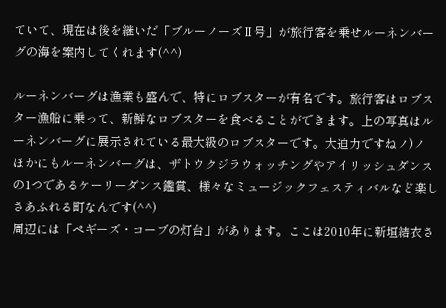ていて、現在は後を継いだ「ブルーノーズⅡ号」が旅行客を乗せルーネンバーグの海を案内してくれます(^^)

ルーネンバーグは漁業も盛んで、特にロブスターが有名です。旅行客はロブスター漁船に乗って、新鮮なロブスターを食べることができます。上の写真はルーネンバーグに展示されている最大級のロブスターです。大迫力ですねノ)ノ
ほかにもルーネンバーグは、ザトウクジラウォッチングやアイリッシュダンスの1つであるケーリーダンス鑑賞、様々なミュージックフェスティバルなど楽しさあふれる町なんです(^^)
周辺には「ペギーズ・コーブの灯台」があります。ここは2010年に新垣結衣さ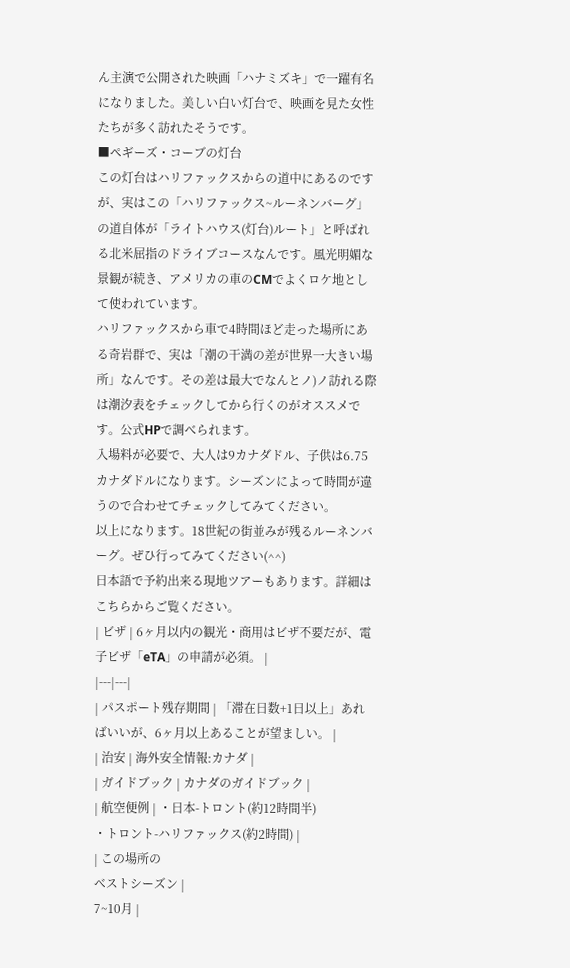ん主演で公開された映画「ハナミズキ」で一躍有名になりました。美しい白い灯台で、映画を見た女性たちが多く訪れたそうです。
■ペギーズ・コーブの灯台
この灯台はハリファックスからの道中にあるのですが、実はこの「ハリファックス~ルーネンバーグ」の道自体が「ライトハウス(灯台)ルート」と呼ばれる北米屈指のドライブコースなんです。風光明媚な景観が続き、アメリカの車のCMでよくロケ地として使われています。
ハリファックスから車で4時間ほど走った場所にある奇岩群で、実は「潮の干満の差が世界一大きい場所」なんです。その差は最大でなんとノ)ノ訪れる際は潮汐表をチェックしてから行くのがオススメです。公式HPで調べられます。
入場料が必要で、大人は9カナダドル、子供は6.75カナダドルになります。シーズンによって時間が違うので合わせてチェックしてみてください。
以上になります。18世紀の街並みが残るルーネンバーグ。ぜひ行ってみてください(^^)
日本語で予約出来る現地ツアーもあります。詳細はこちらからご覧ください。
| ビザ | 6ヶ月以内の観光・商用はビザ不要だが、電子ビザ「eTA」の申請が必須。 |
|---|---|
| パスポート残存期間 | 「滞在日数+1日以上」あればいいが、6ヶ月以上あることが望ましい。 |
| 治安 | 海外安全情報:カナダ |
| ガイドブック | カナダのガイドブック |
| 航空便例 | ・日本-トロント(約12時間半)
・トロント-ハリファックス(約2時間) |
| この場所の
ベストシーズン |
7~10月 |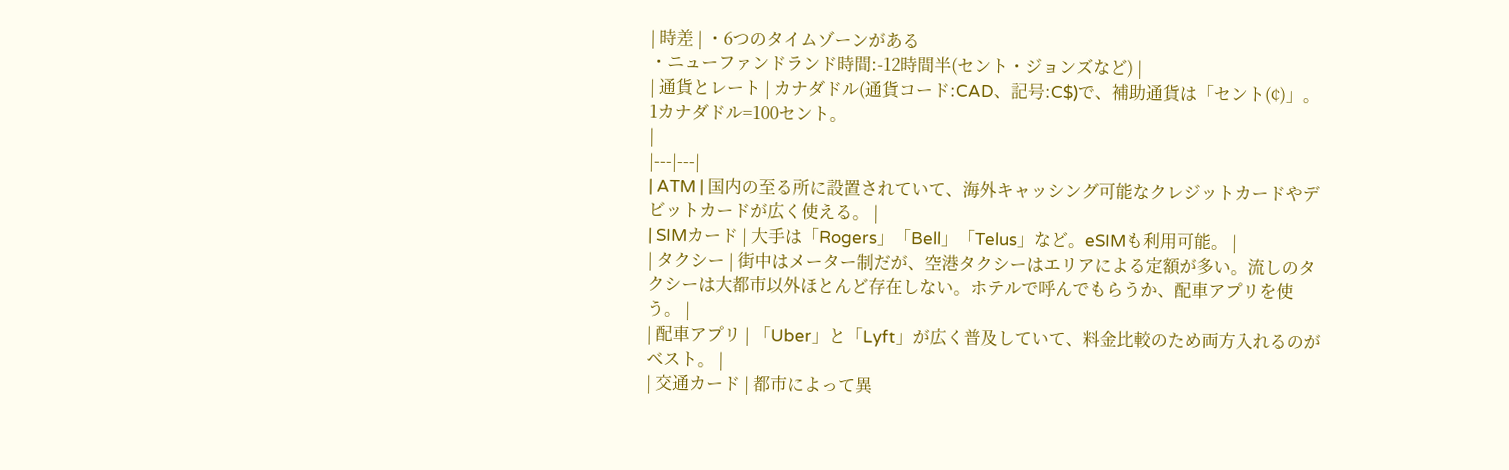| 時差 | ・6つのタイムゾーンがある
・ニューファンドランド時間:-12時間半(セント・ジョンズなど) |
| 通貨とレート | カナダドル(通貨コード:CAD、記号:C$)で、補助通貨は「セント(¢)」。1カナダドル=100セント。
|
|---|---|
| ATM | 国内の至る所に設置されていて、海外キャッシング可能なクレジットカードやデビットカードが広く使える。 |
| SIMカード | 大手は「Rogers」「Bell」「Telus」など。eSIMも利用可能。 |
| タクシー | 街中はメーター制だが、空港タクシーはエリアによる定額が多い。流しのタクシーは大都市以外ほとんど存在しない。ホテルで呼んでもらうか、配車アプリを使う。 |
| 配車アプリ | 「Uber」と「Lyft」が広く普及していて、料金比較のため両方入れるのがベスト。 |
| 交通カード | 都市によって異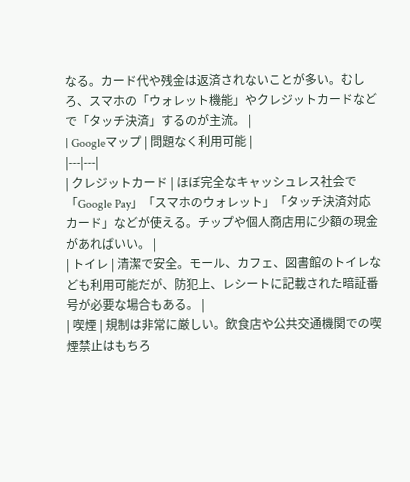なる。カード代や残金は返済されないことが多い。むしろ、スマホの「ウォレット機能」やクレジットカードなどで「タッチ決済」するのが主流。 |
| Googleマップ | 問題なく利用可能 |
|---|---|
| クレジットカード | ほぼ完全なキャッシュレス社会で「Google Pay」「スマホのウォレット」「タッチ決済対応カード」などが使える。チップや個人商店用に少額の現金があればいい。 |
| トイレ | 清潔で安全。モール、カフェ、図書館のトイレなども利用可能だが、防犯上、レシートに記載された暗証番号が必要な場合もある。 |
| 喫煙 | 規制は非常に厳しい。飲食店や公共交通機関での喫煙禁止はもちろ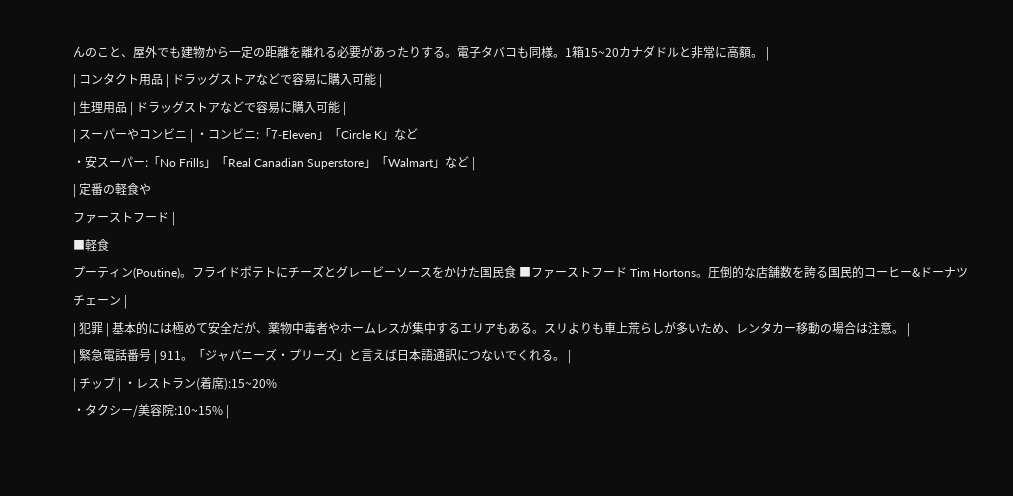んのこと、屋外でも建物から一定の距離を離れる必要があったりする。電子タバコも同様。1箱15~20カナダドルと非常に高額。 |
| コンタクト用品 | ドラッグストアなどで容易に購入可能 |
| 生理用品 | ドラッグストアなどで容易に購入可能 |
| スーパーやコンビニ | ・コンビニ:「7-Eleven」「Circle K」など
・安スーパー:「No Frills」「Real Canadian Superstore」「Walmart」など |
| 定番の軽食や
ファーストフード |
■軽食
プーティン(Poutine)。フライドポテトにチーズとグレービーソースをかけた国民食 ■ファーストフード Tim Hortons。圧倒的な店舗数を誇る国民的コーヒー&ドーナツチェーン |
| 犯罪 | 基本的には極めて安全だが、薬物中毒者やホームレスが集中するエリアもある。スリよりも車上荒らしが多いため、レンタカー移動の場合は注意。 |
| 緊急電話番号 | 911。「ジャパニーズ・プリーズ」と言えば日本語通訳につないでくれる。 |
| チップ | ・レストラン(着席):15~20%
・タクシー/美容院:10~15% |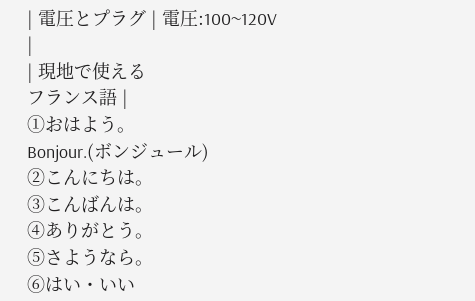| 電圧とプラグ | 電圧:100~120V
|
| 現地で使える
フランス語 |
①おはよう。
Bonjour.(ボンジュール)
②こんにちは。
③こんばんは。
④ありがとう。
⑤さようなら。
⑥はい・いい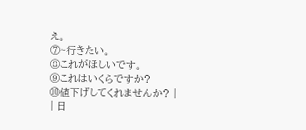え。
⑦~行きたい。
⑧これがほしいです。
⑨これはいくらですか?
⑩値下げしてくれませんか? |
| 日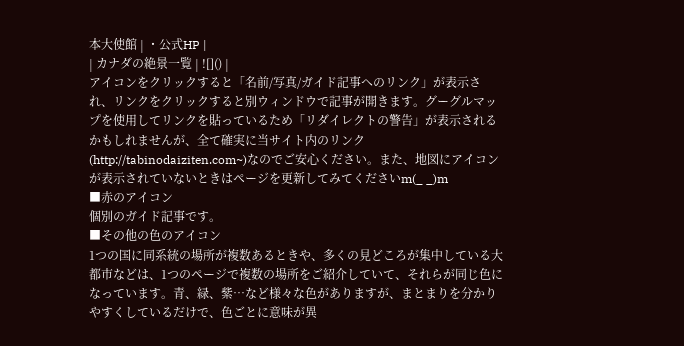本大使館 | ・公式HP |
| カナダの絶景一覧 | ![]() |
アイコンをクリックすると「名前/写真/ガイド記事へのリンク」が表示され、リンクをクリックすると別ウィンドウで記事が開きます。グーグルマップを使用してリンクを貼っているため「リダイレクトの警告」が表示されるかもしれませんが、全て確実に当サイト内のリンク(http://tabinodaiziten.com~)なのでご安心ください。また、地図にアイコンが表示されていないときはページを更新してみてくださいm(_ _)m
■赤のアイコン
個別のガイド記事です。
■その他の色のアイコン
1つの国に同系統の場所が複数あるときや、多くの見どころが集中している大都市などは、1つのページで複数の場所をご紹介していて、それらが同じ色になっています。青、緑、紫…など様々な色がありますが、まとまりを分かりやすくしているだけで、色ごとに意味が異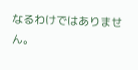なるわけではありません。